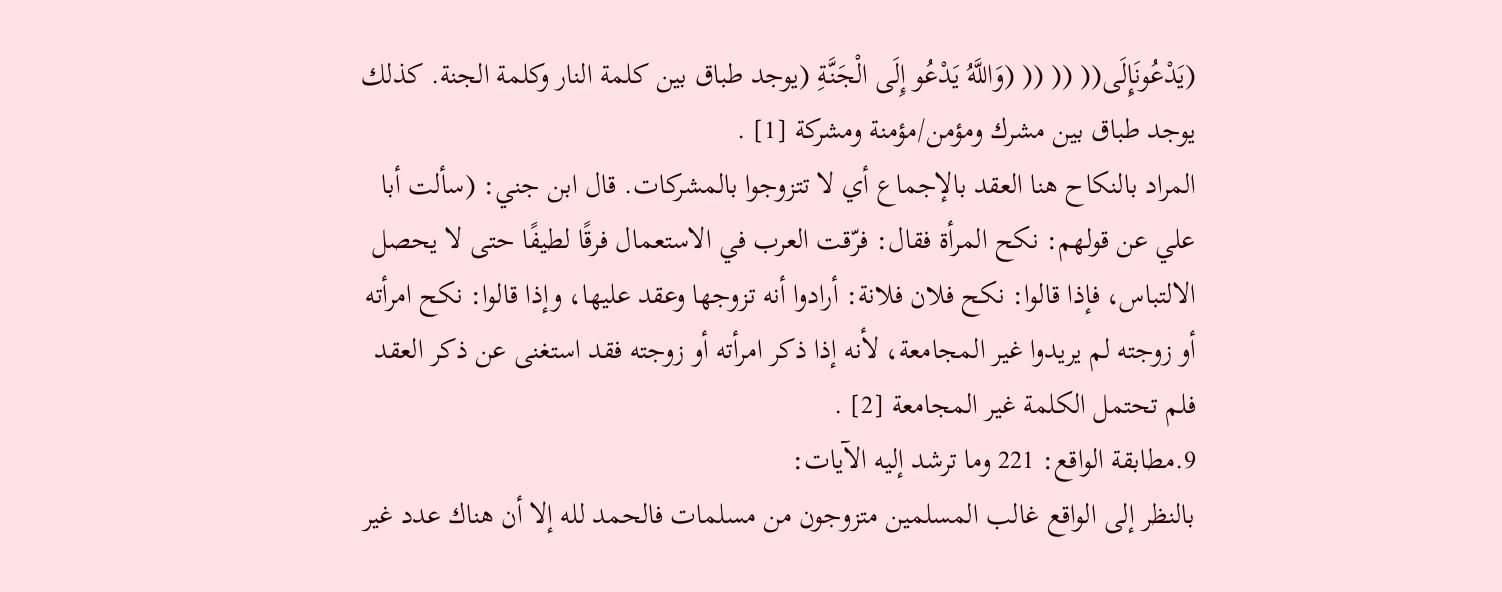(يَدْعُونَإِلَى(( (( (( (وَاللَّهُ يَدْعُو إِلَى الْجَنَّةِ (يوجد طباق بين كلمة النار وكلمة الجنة. كذلك يوجد طباق بين مشرك ومؤمن/مؤمنة ومشركة [1] .
المراد بالنكاح هنا العقد بالإجماع أي لا تتزوجوا بالمشركات. قال ابن جني: (سألت أبا علي عن قولهم: نكح المرأة فقال: فرّقت العرب في الاستعمال فرقًا لطيفًا حتى لا يحصل الالتباس، فإذا قالوا: نكح فلان فلانة: أرادوا أنه تزوجها وعقد عليها، وإذا قالوا: نكح امرأته أو زوجته لم يريدوا غير المجامعة، لأنه إذا ذكر امرأته أو زوجته فقد استغنى عن ذكر العقد فلم تحتمل الكلمة غير المجامعة [2] .
9.مطابقة الواقع: 221 وما ترشد إليه الآيات:
بالنظر إلى الواقع غالب المسلمين متزوجون من مسلمات فالحمد لله إلا أن هناك عدد غير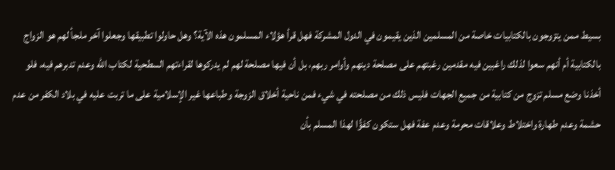بسيط ممن يتزوجون بالكتابيات خاصة من المسلمين الذين يقيمون في الدول المشركة فهل قرأ هؤلاء المسلمون هذه الآية؟ وهل حاولوا تطبيقها وجعلوا آخر ملجأ لهم هو الزواج بالكتابية أم أنهم سعوا لذلك راغبين فيه مقدمين رغبتهم على مصلحة دينهم وأوامر ربهم، بل أن فيها مصلحة لهم لم يدركوها لقراءتهم السطحية لكتاب الله وعدم تدبرهم فيه، فلو أخذنا وضع مسلم تزوج من كتابية من جميع الجهات فليس ذلك من مصلحته في شيء فمن ناحية أخلاق الزوجة وطباعها غير الإسلامية على ما تربت عليه في بلاد الكفر من عدم حشمة وعدم طهارة واختلاط وعلاقات محرمة وعدم عفة فهل ستكون كفؤًا لهذا المسلم بأن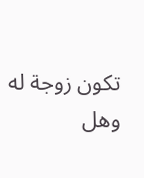تكون زوجة له وهل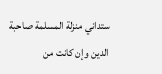ستداني منزلة المسلمة صاحبة الدين وإن كانت من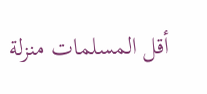أقل المسلمات منزلة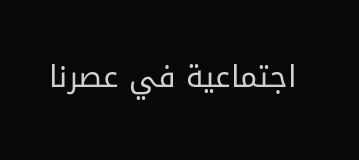اجتماعية في عصرنا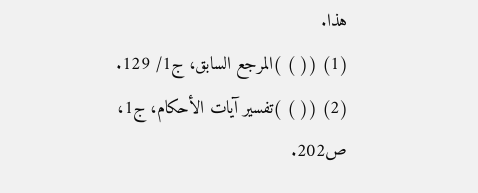هذا.
(1) (( ) )المرجع السابق، ج1/ 129.
(2) (( ) )تفسير آيات الأحكام، ج1، ص202.